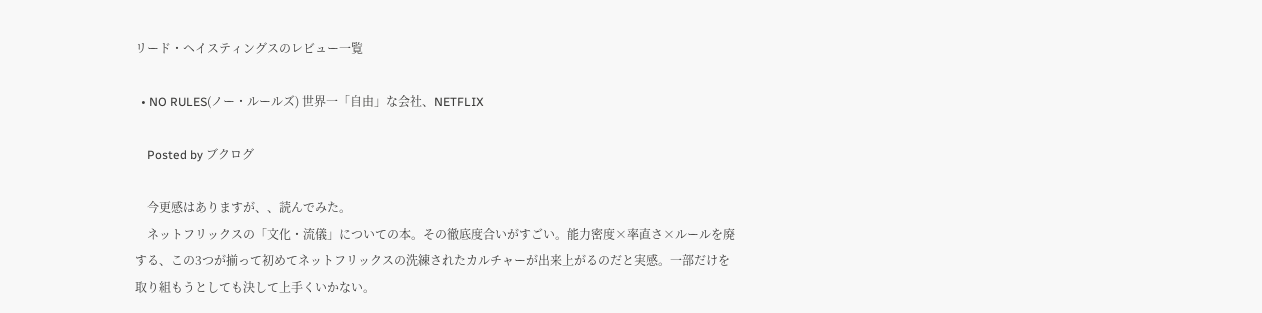リード・ヘイスティングスのレビュー一覧

  • NO RULES(ノー・ルールズ) 世界一「自由」な会社、NETFLIX

    Posted by ブクログ

    今更感はありますが、、読んでみた。
    ネットフリックスの「文化・流儀」についての本。その徹底度合いがすごい。能力密度×率直さ×ルールを廃する、この3つが揃って初めてネットフリックスの洗練されたカルチャーが出来上がるのだと実感。一部だけを取り組もうとしても決して上手くいかない。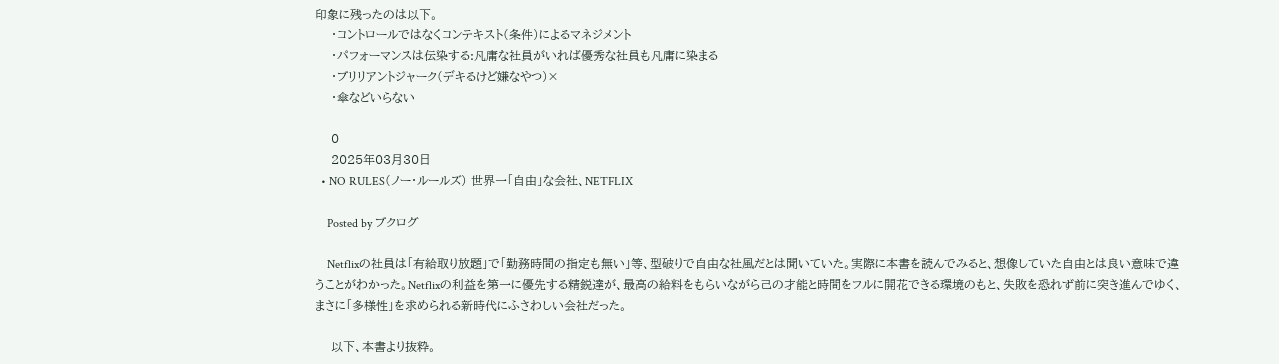印象に残ったのは以下。
    ・コントロールではなくコンテキスト(条件)によるマネジメント
    ・パフォーマンスは伝染する:凡庸な社員がいれば優秀な社員も凡庸に染まる
    ・ブリリアントジャーク(デキるけど嫌なやつ)×
    ・傘などいらない

    0
    2025年03月30日
  • NO RULES(ノー・ルールズ) 世界一「自由」な会社、NETFLIX

    Posted by ブクログ

    Netflixの社員は「有給取り放題」で「勤務時間の指定も無い」等、型破りで自由な社風だとは聞いていた。実際に本書を読んでみると、想像していた自由とは良い意味で違うことがわかった。Netflixの利益を第一に優先する精鋭達が、最高の給料をもらいながら己の才能と時間をフルに開花できる環境のもと、失敗を恐れず前に突き進んでゆく、まさに「多様性」を求められる新時代にふさわしい会社だった。

    以下、本書より抜粋。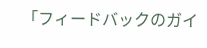「フィードバックのガイ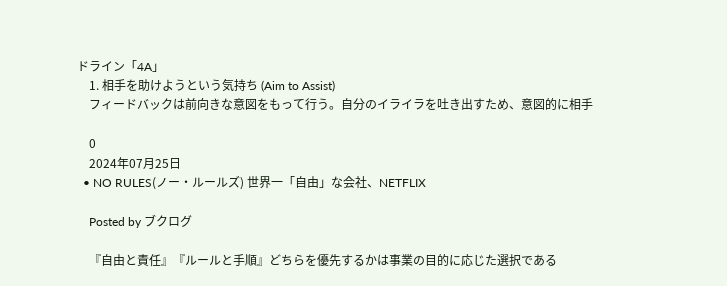ドライン「4A」
    1. 相手を助けようという気持ち (Aim to Assist)
    フィードバックは前向きな意図をもって行う。自分のイライラを吐き出すため、意図的に相手

    0
    2024年07月25日
  • NO RULES(ノー・ルールズ) 世界一「自由」な会社、NETFLIX

    Posted by ブクログ

    『自由と責任』『ルールと手順』どちらを優先するかは事業の目的に応じた選択である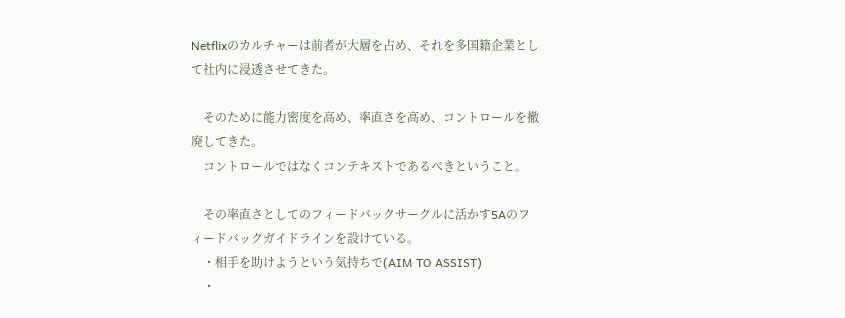Netflixのカルチャーは前者が大層を占め、それを多国籍企業として社内に浸透させてきた。

    そのために能力密度を高め、率直さを高め、コントロールを撤廃してきた。
    コントロールではなくコンテキストであるべきということ。

    その率直さとしてのフィードバックサークルに活かす5Aのフィードバックガイドラインを設けている。
    ・相手を助けようという気持ちで(AIM TO ASSIST)
    ・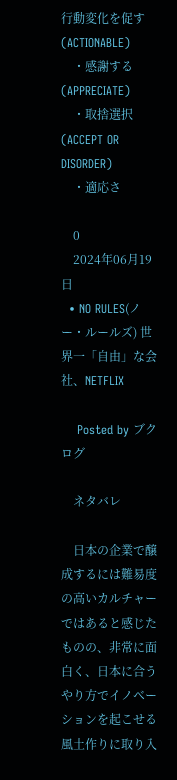行動変化を促す(ACTIONABLE)
    ・感謝する(APPRECIATE)
    ・取捨選択(ACCEPT OR DISORDER)
    ・適応さ

    0
    2024年06月19日
  • NO RULES(ノー・ルールズ) 世界一「自由」な会社、NETFLIX

    Posted by ブクログ

    ネタバレ

    日本の企業で醸成するには難易度の高いカルチャーではあると感じたものの、非常に面白く、日本に合うやり方でイノベーションを起こせる風土作りに取り入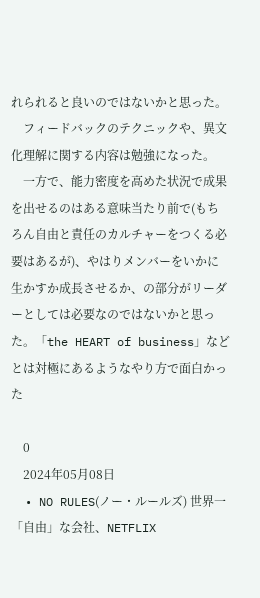れられると良いのではないかと思った。
    フィードバックのテクニックや、異文化理解に関する内容は勉強になった。
    一方で、能力密度を高めた状況で成果を出せるのはある意味当たり前で(もちろん自由と責任のカルチャーをつくる必要はあるが)、やはりメンバーをいかに生かすか成長させるか、の部分がリーダーとしては必要なのではないかと思った。「the HEART of business」などとは対極にあるようなやり方で面白かった

    0
    2024年05月08日
  • NO RULES(ノー・ルールズ) 世界一「自由」な会社、NETFLIX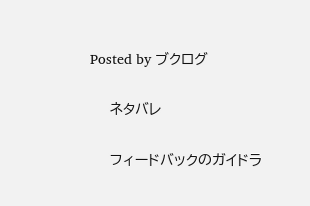Posted by ブクログ

    ネタバレ

    フィードバックのガイドラ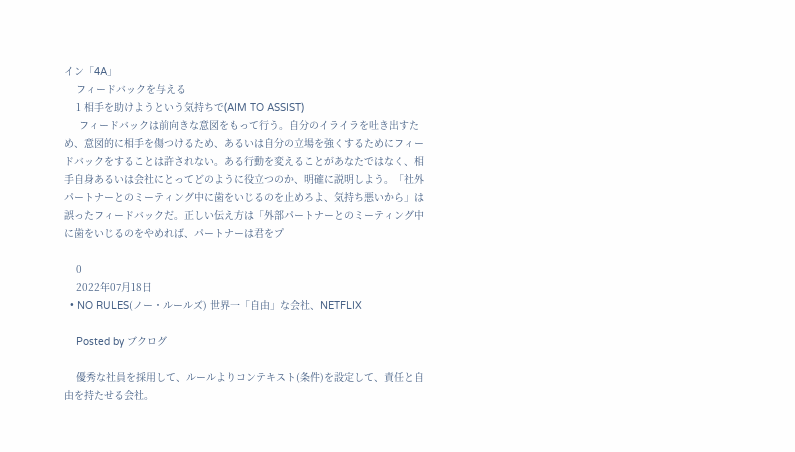イン「4A」
    フィードバックを与える
    1 相手を助けようという気持ちで(AIM TO ASSIST)
     フィードバックは前向きな意図をもって行う。自分のイライラを吐き出すため、意図的に相手を傷つけるため、あるいは自分の立場を強くするためにフィードバックをすることは許されない。ある行動を変えることがあなたではなく、相手自身あるいは会社にとってどのように役立つのか、明確に説明しよう。「社外パートナーとのミーティング中に歯をいじるのを止めろよ、気持ち悪いから」は誤ったフィードバックだ。正しい伝え方は「外部パートナーとのミーティング中に歯をいじるのをやめれば、パートナーは君をプ

    0
    2022年07月18日
  • NO RULES(ノー・ルールズ) 世界一「自由」な会社、NETFLIX

    Posted by ブクログ

    優秀な社員を採用して、ルールよりコンテキスト(条件)を設定して、責任と自由を持たせる会社。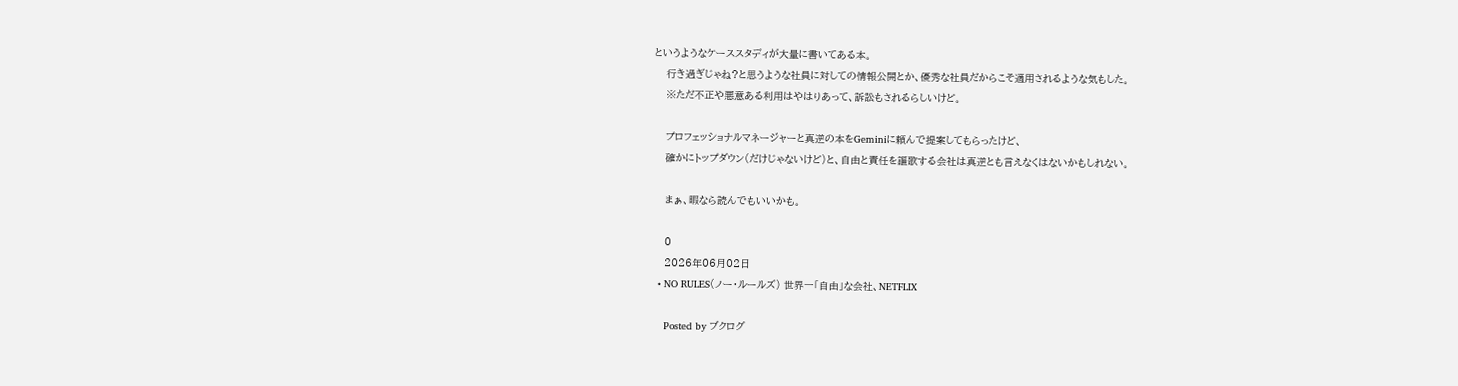というようなケーススタディが大量に書いてある本。
    行き過ぎじゃね?と思うような社員に対しての情報公開とか、優秀な社員だからこそ適用されるような気もした。
    ※ただ不正や悪意ある利用はやはりあって、訴訟もされるらしいけど。

    プロフェッショナルマネージャーと真逆の本をGeminiに頼んで提案してもらったけど、
    確かにトップダウン(だけじゃないけど)と、自由と責任を謳歌する会社は真逆とも言えなくはないかもしれない。

    まぁ、暇なら読んでもいいかも。

    0
    2026年06月02日
  • NO RULES(ノー・ルールズ) 世界一「自由」な会社、NETFLIX

    Posted by ブクログ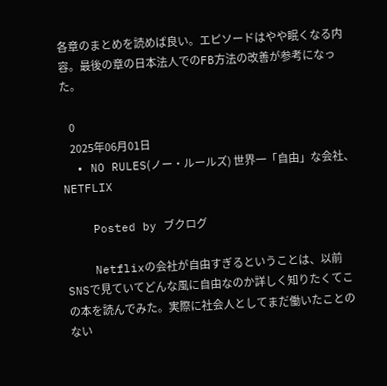各章のまとめを読めば良い。エピソードはやや眠くなる内容。最後の章の日本法人でのFB方法の改善が参考になった。

    0
    2025年06月01日
  • NO RULES(ノー・ルールズ) 世界一「自由」な会社、NETFLIX

    Posted by ブクログ

    Netflixの会社が自由すぎるということは、以前SNSで見ていてどんな風に自由なのか詳しく知りたくてこの本を読んでみた。実際に社会人としてまだ働いたことのない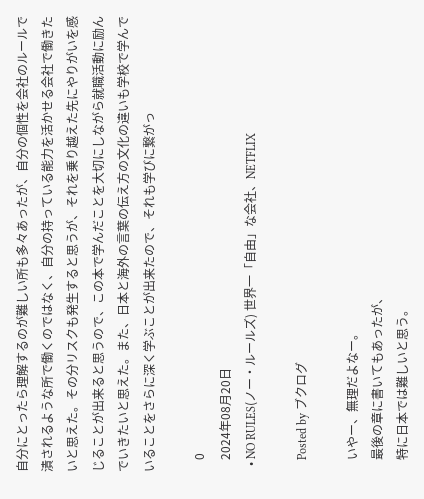自分にとったら理解するのが難しい所も多々あったが、自分の個性を会社のルールで潰されるような所で働くのではなく、自分の持っている能力を活かせる会社で働きたいと思えた。その分リスクも発生すると思うが、それを乗り越えた先にやりがいを感じることが出来ると思うので、この本で学んだことを大切にしながら就職活動に励んでいきたいと思えた。また、日本と海外の言葉の伝え方の文化の違いも学校で学んでいることをさらに深く学ぶことが出来たので、それも学びに繋がっ

    0
    2024年08月20日
  • NO RULES(ノー・ルールズ) 世界一「自由」な会社、NETFLIX

    Posted by ブクログ

    いやー、無理だよなー。
    最後の章に書いてもあったが、
    特に日本では難しいと思う。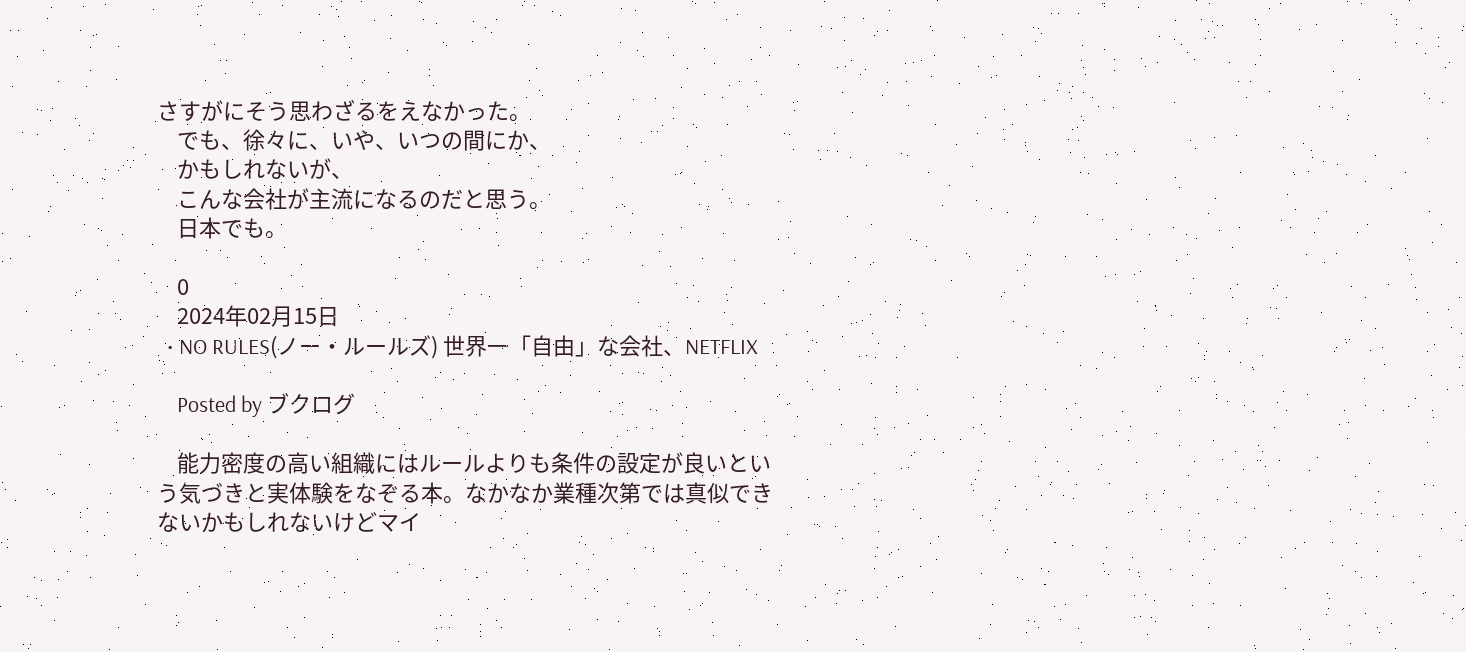さすがにそう思わざるをえなかった。
    でも、徐々に、いや、いつの間にか、
    かもしれないが、
    こんな会社が主流になるのだと思う。
    日本でも。

    0
    2024年02月15日
  • NO RULES(ノー・ルールズ) 世界一「自由」な会社、NETFLIX

    Posted by ブクログ

    能力密度の高い組織にはルールよりも条件の設定が良いという気づきと実体験をなぞる本。なかなか業種次第では真似できないかもしれないけどマイ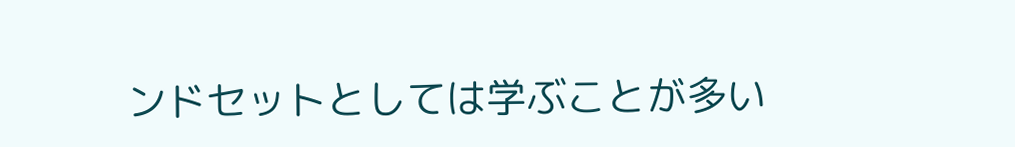ンドセットとしては学ぶことが多い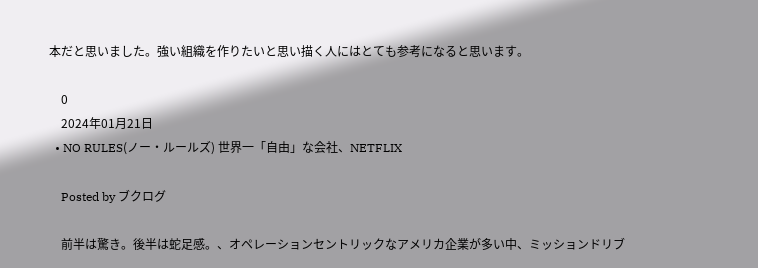本だと思いました。強い組織を作りたいと思い描く人にはとても参考になると思います。

    0
    2024年01月21日
  • NO RULES(ノー・ルールズ) 世界一「自由」な会社、NETFLIX

    Posted by ブクログ

    前半は驚き。後半は蛇足感。、オペレーションセントリックなアメリカ企業が多い中、ミッションドリブ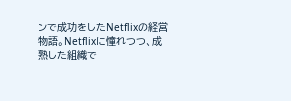ンで成功をしたNetflixの経営物語。Netflixに憧れつつ、成熟した組織で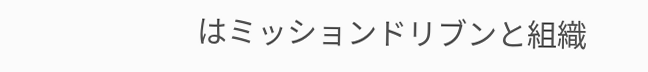はミッションドリブンと組織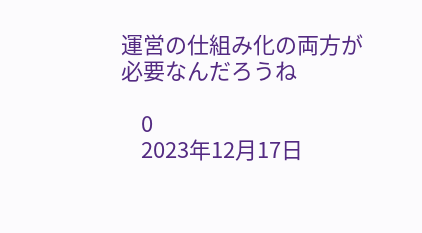運営の仕組み化の両方が必要なんだろうね

    0
    2023年12月17日